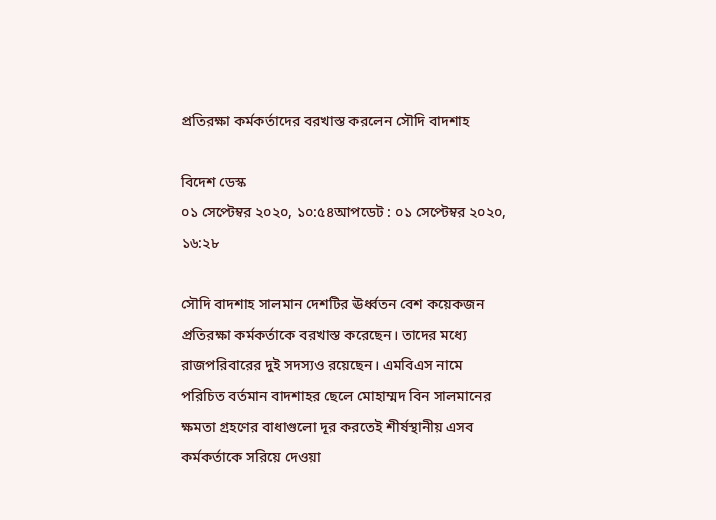প্রতিরক্ষা কর্মকর্তাদের বরখাস্ত করলেন সৌদি বাদশাহ

বিদেশ ডেস্ক
০১ সেপ্টেম্বর ২০২০, ১০:৫৪আপডেট : ০১ সেপ্টেম্বর ২০২০, ১৬:২৮

সৌদি বাদশাহ সালমান দেশটির ঊর্ধ্বতন বেশ কয়েকজন প্রতিরক্ষা কর্মকর্তাকে বরখাস্ত করেছেন। তাদের মধ্যে রাজপরিবারের দুই সদস্যও রয়েছেন। এমবিএস নামে পরিচিত বর্তমান বাদশাহর ছেলে মোহাম্মদ বিন সালমানের ক্ষমতা গ্রহণের বাধাগুলো দূর করতেই শীর্ষস্থানীয় এসব কর্মকর্তাকে সরিয়ে দেওয়া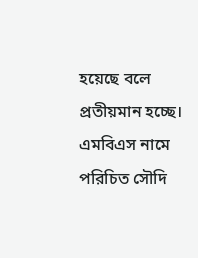হয়েছে বলে প্রতীয়মান হচ্ছে। এমবিএস নামে পরিচিত সৌদি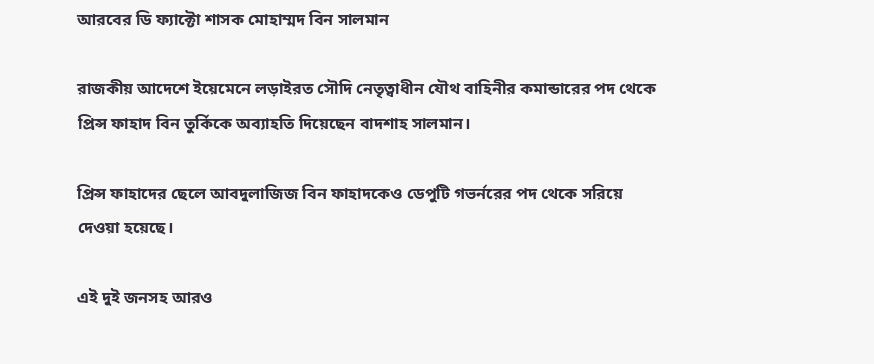আরবের ডি ফ্যাক্টো শাসক মোহাম্মদ বিন সালমান

রাজকীয় আদেশে ইয়েমেনে লড়াইরত সৌদি নেতৃত্বাধীন যৌথ বাহিনীর কমান্ডারের পদ থেকে প্রিন্স ফাহাদ বিন তুর্কিকে অব্যাহতি দিয়েছেন বাদশাহ সালমান।

প্রিন্স ফাহাদের ছেলে আবদুলাজিজ বিন ফাহাদকেও ডেপুটি গভর্নরের পদ থেকে সরিয়ে দেওয়া হয়েছে।

এই দুই জনসহ আরও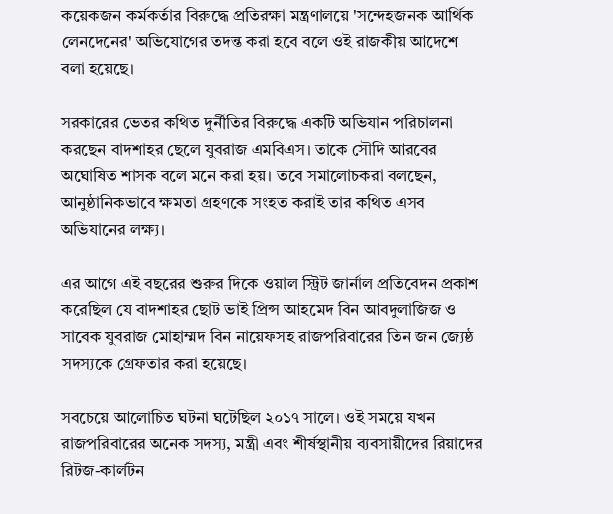কয়েকজন কর্মকর্তার বিরুদ্ধে প্রতিরক্ষা মন্ত্রণালয়ে 'সন্দেহজনক আর্থিক লেনদেনের' অভিযোগের তদন্ত করা হবে বলে ওই রাজকীয় আদেশে বলা হয়েছে।

সরকারের ভেতর কথিত দুর্নীতির বিরুদ্ধে একটি অভিযান পরিচালনা করছেন বাদশাহর ছেলে যুবরাজ এমবিএস। তাকে সৌদি আরবের অঘোষিত শাসক বলে মনে করা হয়। তবে সমালোচকরা বলছেন, আনুষ্ঠানিকভাবে ক্ষমতা গ্রহণকে সংহত করাই তার কথিত এসব অভিযানের লক্ষ্য।

এর আগে এই বছরের শুরুর দিকে ওয়াল স্ট্রিট জার্নাল প্রতিবেদন প্রকাশ করেছিল যে বাদশাহর ছোট ভাই প্রিন্স আহমেদ বিন আবদুলাজিজ ও সাবেক যুবরাজ মোহাম্মদ বিন নায়েফসহ রাজপরিবারের তিন জন জ্যেষ্ঠ সদস্যকে গ্রেফতার করা হয়েছে।

সবচেয়ে আলোচিত ঘটনা ঘটেছিল ২০১৭ সালে। ওই সময়ে যখন রাজপরিবারের অনেক সদস্য, মন্ত্রী এবং শীর্ষস্থানীয় ব্যবসায়ীদের রিয়াদের রিটজ-কার্লটন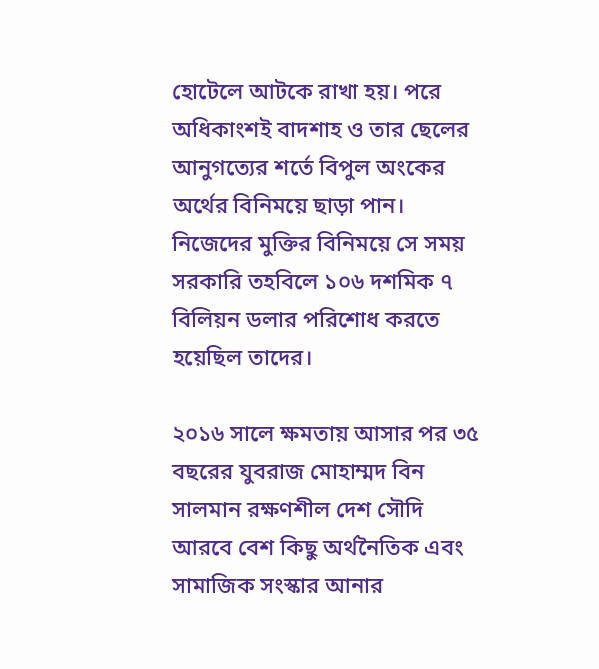হোটেলে আটকে রাখা হয়। পরে অধিকাংশই বাদশাহ ও তার ছেলের আনুগত্যের শর্তে বিপুল অংকের অর্থের বিনিময়ে ছাড়া পান। নিজেদের মুক্তির বিনিময়ে সে সময় সরকারি তহবিলে ১০৬ দশমিক ৭ বিলিয়ন ডলার পরিশোধ করতে হয়েছিল তাদের।

২০১৬ সালে ক্ষমতায় আসার পর ৩৫ বছরের যুবরাজ মোহাম্মদ বিন সালমান রক্ষণশীল দেশ সৌদি আরবে বেশ কিছু অর্থনৈতিক এবং সামাজিক সংস্কার আনার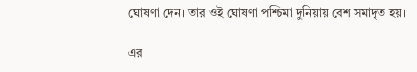ঘোষণা দেন। তার ওই ঘোষণা পশ্চিমা দুনিয়ায় বেশ সমাদৃত হয়।

এর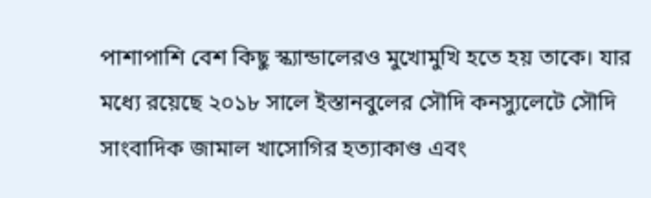পাশাপাশি বেশ কিছু স্ক্যান্ডালেরও মুখোমুখি হতে হয় তাকে। যার মধ্যে রয়েছে ২০১৮ সালে ইস্তানবুলের সৌদি কনস্যুলেটে সৌদি সাংবাদিক জামাল খাসোগির হত্যাকাণ্ড এবং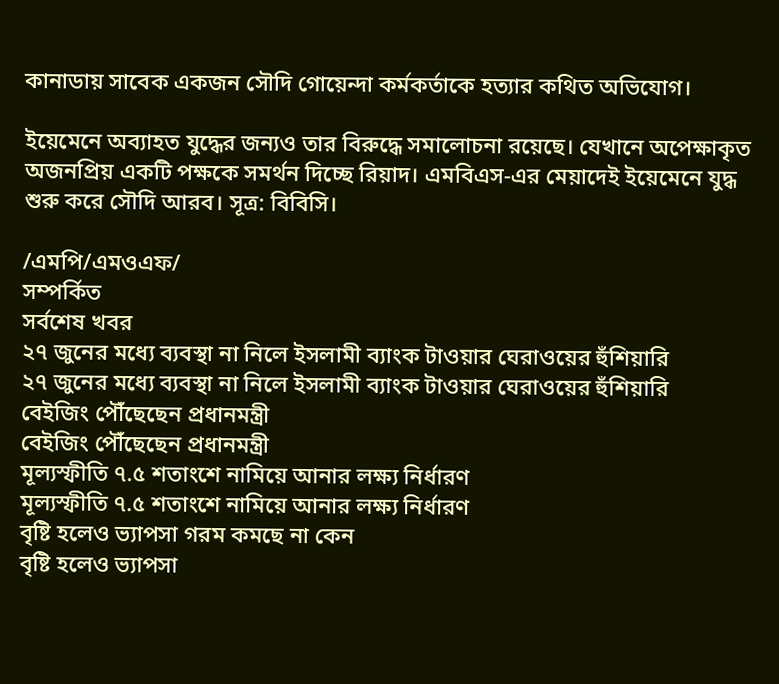কানাডায় সাবেক একজন সৌদি গোয়েন্দা কর্মকর্তাকে হত্যার কথিত অভিযোগ।

ইয়েমেনে অব্যাহত যুদ্ধের জন্যও তার বিরুদ্ধে সমালোচনা রয়েছে। যেখানে অপেক্ষাকৃত অজনপ্রিয় একটি পক্ষকে সমর্থন দিচ্ছে রিয়াদ। এমবিএস-এর মেয়াদেই ইয়েমেনে যুদ্ধ শুরু করে সৌদি আরব। সূত্র: বিবিসি।

/এমপি/এমওএফ/
সম্পর্কিত
সর্বশেষ খবর
২৭ জুনের মধ্যে ব্যবস্থা না নিলে ইসলামী ব্যাংক টাওয়ার ঘেরাওয়ের হুঁশিয়ারি
২৭ জুনের মধ্যে ব্যবস্থা না নিলে ইসলামী ব্যাংক টাওয়ার ঘেরাওয়ের হুঁশিয়ারি
বেইজিং পৌঁছেছেন প্রধানমন্ত্রী
বেইজিং পৌঁছেছেন প্রধানমন্ত্রী
মূল্যস্ফীতি ৭.৫ শতাংশে নামিয়ে আনার লক্ষ্য নির্ধারণ
মূল্যস্ফীতি ৭.৫ শতাংশে নামিয়ে আনার লক্ষ্য নির্ধারণ
বৃষ্টি হলেও ভ্যাপসা গরম কমছে না কেন
বৃষ্টি হলেও ভ্যাপসা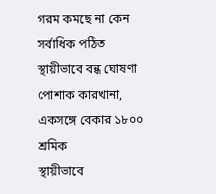গরম কমছে না কেন
সর্বাধিক পঠিত
স্থায়ীভাবে বন্ধ ঘোষণা পোশাক কারখানা, একসঙ্গে বেকার ১৮০০ শ্রমিক
স্থায়ীভাবে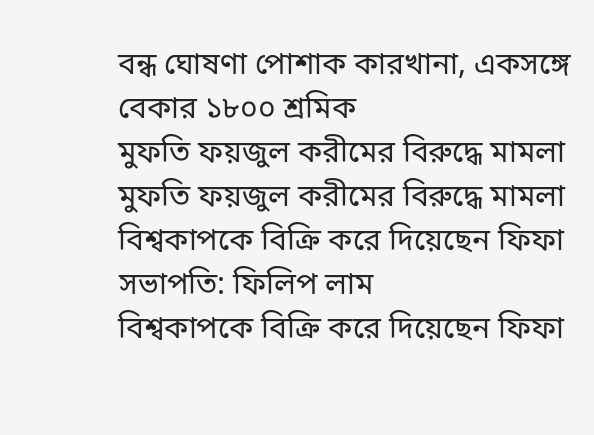বন্ধ ঘোষণা পোশাক কারখানা, একসঙ্গে বেকার ১৮০০ শ্রমিক
মুফতি ফয়জুল করীমের বিরুদ্ধে মামলা
মুফতি ফয়জুল করীমের বিরুদ্ধে মামলা
বিশ্বকাপকে বিক্রি করে দিয়েছেন ফিফা সভাপতি: ফিলিপ লাম
বিশ্বকাপকে বিক্রি করে দিয়েছেন ফিফা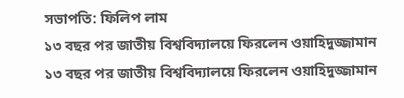সভাপতি: ফিলিপ লাম
১৩ বছর পর জাতীয় বিশ্ববিদ্যালয়ে ফিরলেন ওয়াহিদুজ্জামান
১৩ বছর পর জাতীয় বিশ্ববিদ্যালয়ে ফিরলেন ওয়াহিদুজ্জামান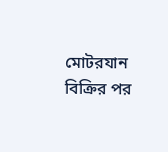মোটরযান বিক্রির পর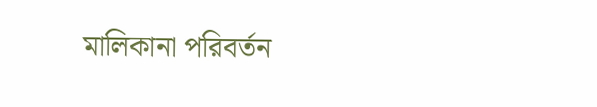মালিকানা পরিবর্তন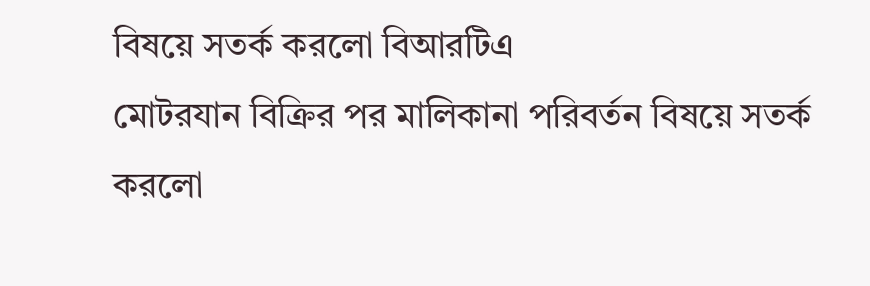বিষয়ে সতর্ক করলো বিআরটিএ
মোটরযান বিক্রির পর মালিকানা পরিবর্তন বিষয়ে সতর্ক করলো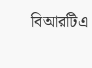বিআরটিএ